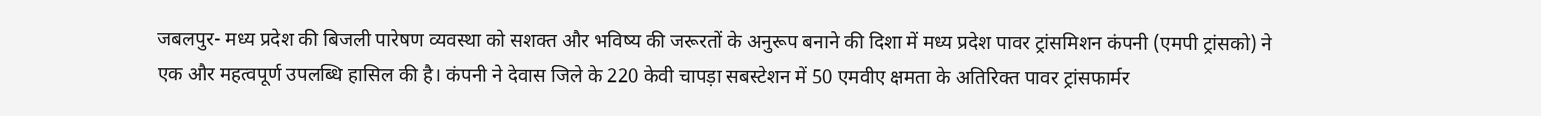जबलपुर- मध्य प्रदेश की बिजली पारेषण व्यवस्था को सशक्त और भविष्य की जरूरतों के अनुरूप बनाने की दिशा में मध्य प्रदेश पावर ट्रांसमिशन कंपनी (एमपी ट्रांसको) ने एक और महत्वपूर्ण उपलब्धि हासिल की है। कंपनी ने देवास जिले के 220 केवी चापड़ा सबस्टेशन में 50 एमवीए क्षमता के अतिरिक्त पावर ट्रांसफार्मर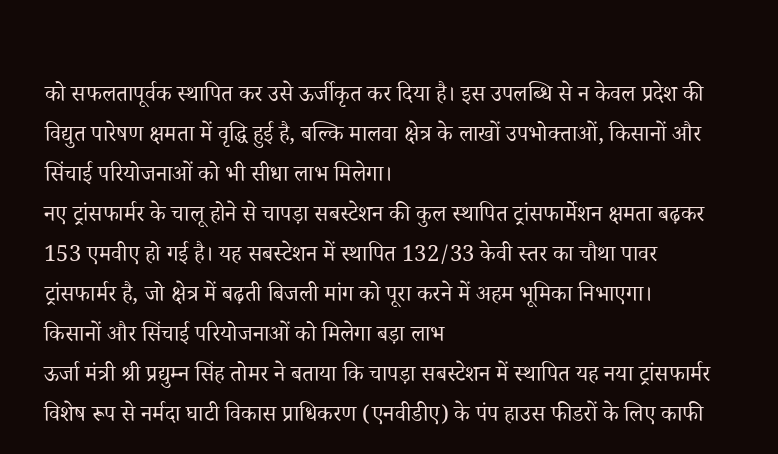को सफलतापूर्वक स्थापित कर उसे ऊर्जीकृत कर दिया है। इस उपलब्धि से न केवल प्रदेश की विद्युत पारेषण क्षमता में वृद्धि हुई है, बल्कि मालवा क्षेत्र के लाखों उपभोक्ताओं, किसानों और सिंचाई परियोजनाओं को भी सीधा लाभ मिलेगा।
नए ट्रांसफार्मर के चालू होने से चापड़ा सबस्टेशन की कुल स्थापित ट्रांसफार्मेशन क्षमता बढ़कर 153 एमवीए हो गई है। यह सबस्टेशन में स्थापित 132/33 केवी स्तर का चौथा पावर ट्रांसफार्मर है, जो क्षेत्र में बढ़ती बिजली मांग को पूरा करने में अहम भूमिका निभाएगा।
किसानों और सिंचाई परियोजनाओं को मिलेगा बड़ा लाभ
ऊर्जा मंत्री श्री प्रद्युम्न सिंह तोमर ने बताया कि चापड़ा सबस्टेशन में स्थापित यह नया ट्रांसफार्मर विशेष रूप से नर्मदा घाटी विकास प्राधिकरण (एनवीडीए) के पंप हाउस फीडरों के लिए काफी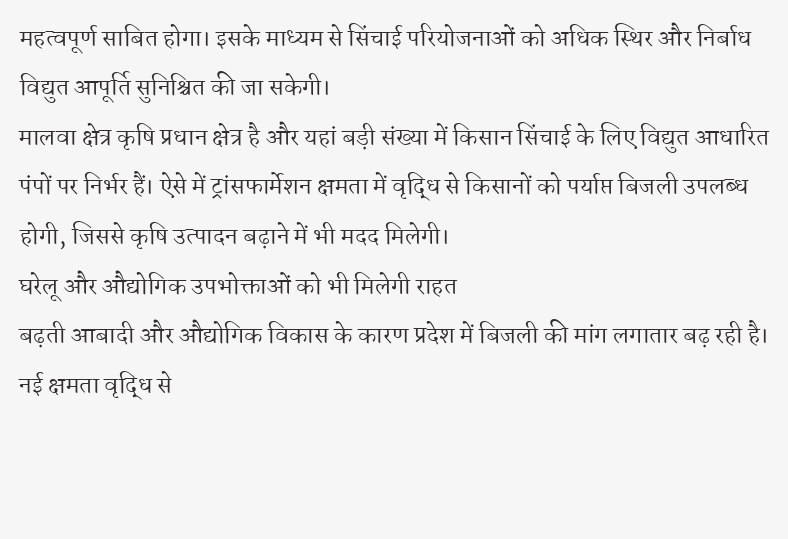महत्वपूर्ण साबित होगा। इसके माध्यम से सिंचाई परियोजनाओं को अधिक स्थिर और निर्बाध विद्युत आपूर्ति सुनिश्चित की जा सकेगी।
मालवा क्षेत्र कृषि प्रधान क्षेत्र है और यहां बड़ी संख्या में किसान सिंचाई के लिए विद्युत आधारित पंपों पर निर्भर हैं। ऐसे में ट्रांसफार्मेशन क्षमता में वृद्धि से किसानों को पर्याप्त बिजली उपलब्ध होगी, जिससे कृषि उत्पादन बढ़ाने में भी मदद मिलेगी।
घरेलू और औद्योगिक उपभोक्ताओं को भी मिलेगी राहत
बढ़ती आबादी और औद्योगिक विकास के कारण प्रदेश में बिजली की मांग लगातार बढ़ रही है। नई क्षमता वृद्धि से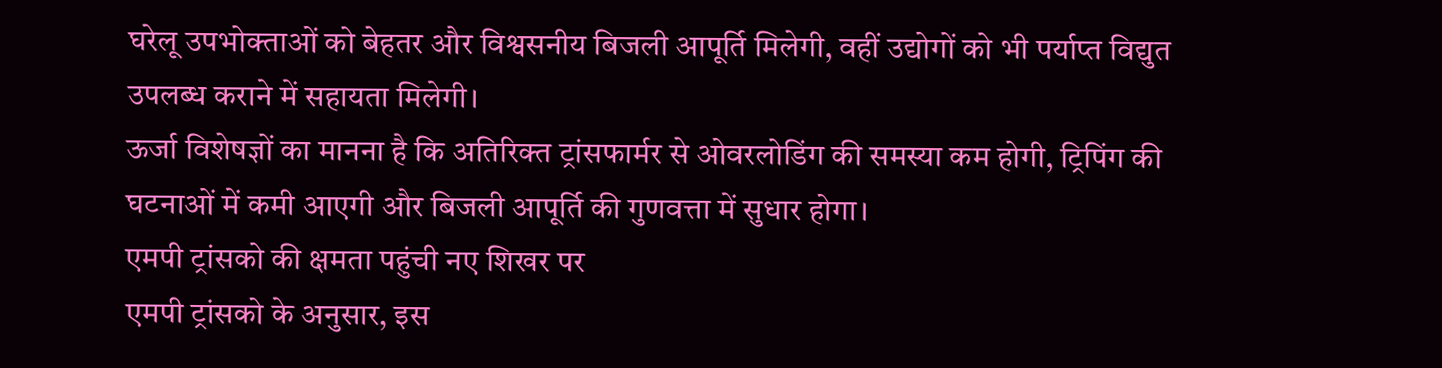घरेलू उपभोक्ताओं को बेहतर और विश्वसनीय बिजली आपूर्ति मिलेगी, वहीं उद्योगों को भी पर्याप्त विद्युत उपलब्ध कराने में सहायता मिलेगी।
ऊर्जा विशेषज्ञों का मानना है कि अतिरिक्त ट्रांसफार्मर से ओवरलोडिंग की समस्या कम होगी, ट्रिपिंग की घटनाओं में कमी आएगी और बिजली आपूर्ति की गुणवत्ता में सुधार होगा।
एमपी ट्रांसको की क्षमता पहुंची नए शिखर पर
एमपी ट्रांसको के अनुसार, इस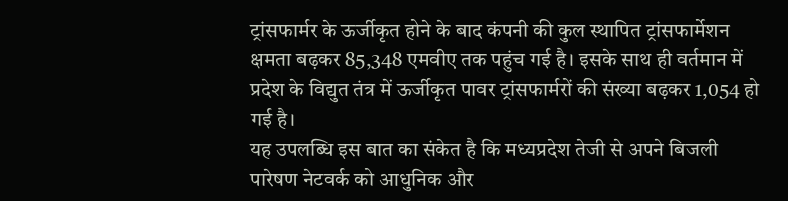ट्रांसफार्मर के ऊर्जीकृत होने के बाद कंपनी की कुल स्थापित ट्रांसफार्मेशन क्षमता बढ़कर 85,348 एमवीए तक पहुंच गई है। इसके साथ ही वर्तमान में प्रदेश के विद्युत तंत्र में ऊर्जीकृत पावर ट्रांसफार्मरों की संख्या बढ़कर 1,054 हो गई है।
यह उपलब्धि इस बात का संकेत है कि मध्यप्रदेश तेजी से अपने बिजली पारेषण नेटवर्क को आधुनिक और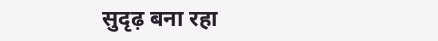सुदृढ़ बना रहा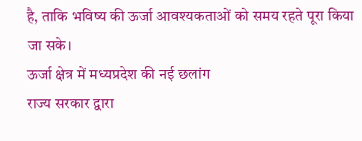है, ताकि भविष्य की ऊर्जा आवश्यकताओं को समय रहते पूरा किया जा सके।
ऊर्जा क्षेत्र में मध्यप्रदेश की नई छलांग
राज्य सरकार द्वारा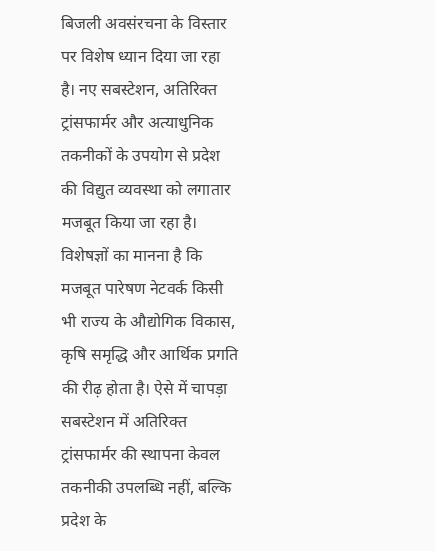बिजली अवसंरचना के विस्तार पर विशेष ध्यान दिया जा रहा है। नए सबस्टेशन, अतिरिक्त ट्रांसफार्मर और अत्याधुनिक तकनीकों के उपयोग से प्रदेश की विद्युत व्यवस्था को लगातार मजबूत किया जा रहा है।
विशेषज्ञों का मानना है कि मजबूत पारेषण नेटवर्क किसी भी राज्य के औद्योगिक विकास, कृषि समृद्धि और आर्थिक प्रगति की रीढ़ होता है। ऐसे में चापड़ा सबस्टेशन में अतिरिक्त ट्रांसफार्मर की स्थापना केवल तकनीकी उपलब्धि नहीं, बल्कि प्रदेश के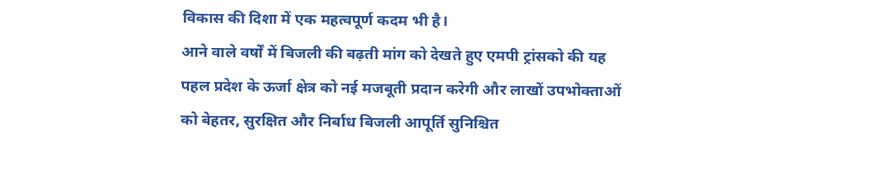विकास की दिशा में एक महत्वपूर्ण कदम भी है।
आने वाले वर्षों में बिजली की बढ़ती मांग को देखते हुए एमपी ट्रांसको की यह पहल प्रदेश के ऊर्जा क्षेत्र को नई मजबूती प्रदान करेगी और लाखों उपभोक्ताओं को बेहतर, सुरक्षित और निर्बाध बिजली आपूर्ति सुनिश्चित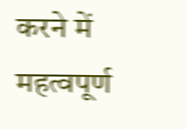करने में महत्वपूर्ण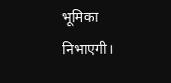भूमिका निभाएगी।